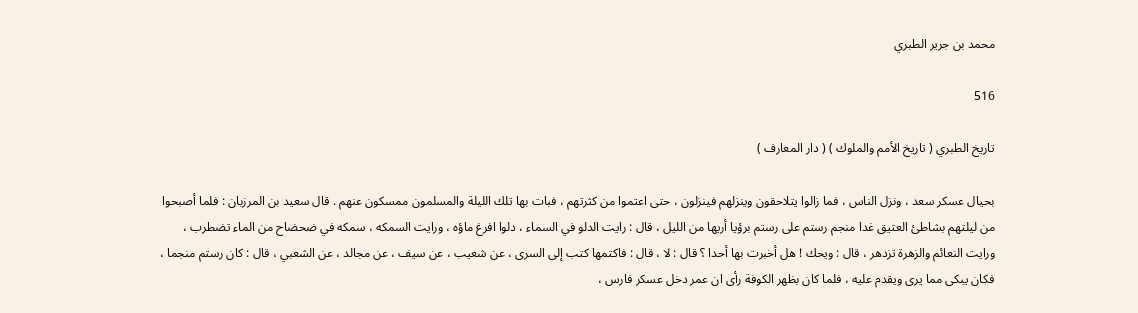محمد بن جرير الطبري

516

تاريخ الطبري ( تاريخ الأمم والملوك ) ( دار المعارف )

بحيال عسكر سعد ، ونزل الناس ، فما زالوا يتلاحقون وينزلهم فينزلون ، حتى اعتموا من كثرتهم ، فبات بها تلك الليلة والمسلمون ممسكون عنهم . قال سعيد بن المرزبان : فلما أصبحوا من ليلتهم بشاطئ العتيق غدا منجم رستم على رستم برؤيا أريها من الليل ، قال : رايت الدلو في السماء ، دلوا افرغ ماؤه ، ورايت السمكه ، سمكه في ضحضاح من الماء تضطرب ، ورايت النعائم والزهرة تزدهر ، قال : ويحك ! هل أخبرت بها أحدا ؟ قال : لا ، قال : فاكتمها كتب إلى السرى ، عن شعيب ، عن سيف ، عن مجالد ، عن الشعبي ، قال : كان رستم منجما ، فكان يبكى مما يرى ويقدم عليه ، فلما كان بظهر الكوفة رأى ان عمر دخل عسكر فارس ،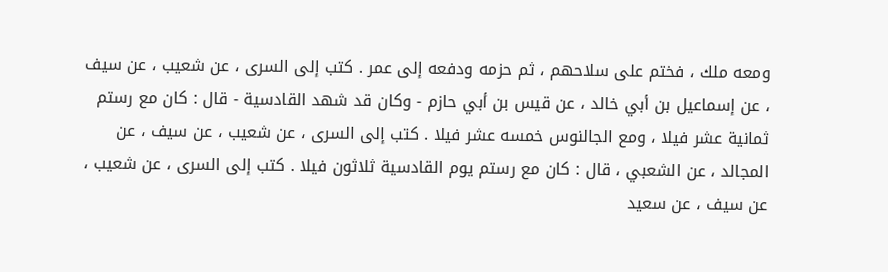ومعه ملك ، فختم على سلاحهم ، ثم حزمه ودفعه إلى عمر . كتب إلى السرى ، عن شعيب ، عن سيف ، عن إسماعيل بن أبي خالد ، عن قيس بن أبي حازم - وكان قد شهد القادسية - قال : كان مع رستم ثمانية عشر فيلا ، ومع الجالنوس خمسه عشر فيلا . كتب إلى السرى ، عن شعيب ، عن سيف ، عن المجالد ، عن الشعبي ، قال : كان مع رستم يوم القادسية ثلاثون فيلا . كتب إلى السرى ، عن شعيب ، عن سيف ، عن سعيد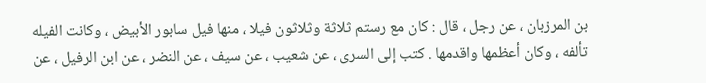بن المرزبان ، عن رجل ، قال : كان مع رستم ثلاثة وثلاثون فيلا ، منها فيل سابور الأبيض ، وكانت الفيله تألفه ، وكان أعظمها واقدمها . كتب إلى السرى ، عن شعيب ، عن سيف ، عن النضر ، عن ابن الرفيل ، عن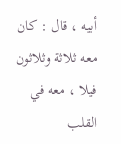أبيه ، قال : كان معه ثلاثة وثلاثون فيلا ، معه في القلب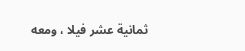ثمانية عشر فيلا ، ومعه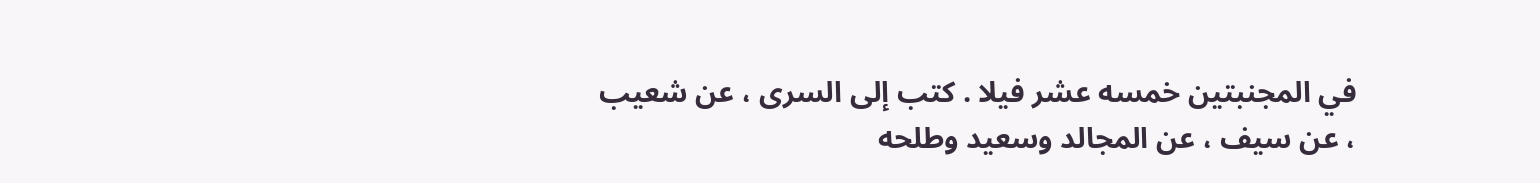في المجنبتين خمسه عشر فيلا . كتب إلى السرى ، عن شعيب ، عن سيف ، عن المجالد وسعيد وطلحه